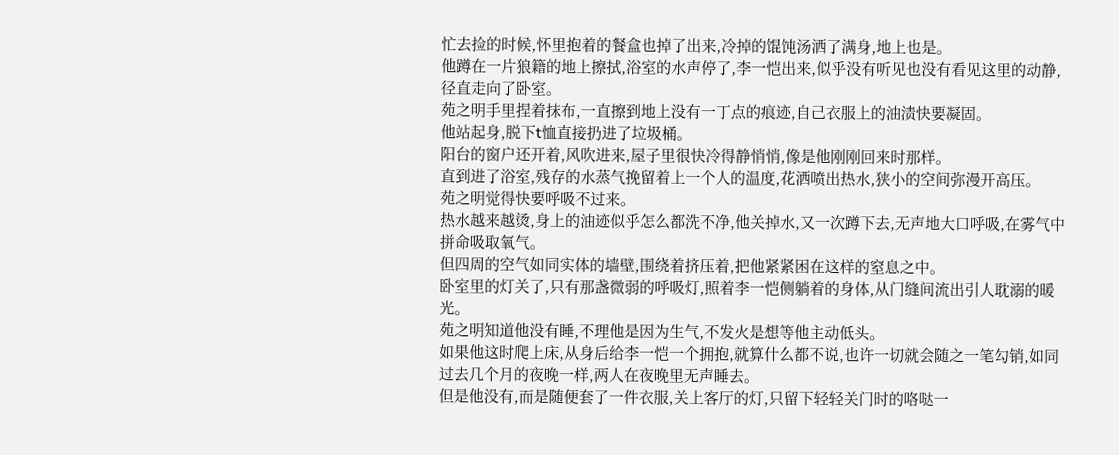忙去捡的时候,怀里抱着的餐盒也掉了出来,冷掉的馄饨汤洒了满身,地上也是。
他蹲在一片狼籍的地上擦拭,浴室的水声停了,李一恺出来,似乎没有听见也没有看见这里的动静,径直走向了卧室。
苑之明手里捏着抹布,一直擦到地上没有一丁点的痕迹,自己衣服上的油渍快要凝固。
他站起身,脱下t恤直接扔进了垃圾桶。
阳台的窗户还开着,风吹进来,屋子里很快冷得静悄悄,像是他刚刚回来时那样。
直到进了浴室,残存的水蒸气挽留着上一个人的温度,花洒喷出热水,狭小的空间弥漫开高压。
苑之明觉得快要呼吸不过来。
热水越来越烫,身上的油迹似乎怎么都洗不净,他关掉水,又一次蹲下去,无声地大口呼吸,在雾气中拼命吸取氧气。
但四周的空气如同实体的墙壁,围绕着挤压着,把他紧紧困在这样的窒息之中。
卧室里的灯关了,只有那盏微弱的呼吸灯,照着李一恺侧躺着的身体,从门缝间流出引人耽溺的暖光。
苑之明知道他没有睡,不理他是因为生气,不发火是想等他主动低头。
如果他这时爬上床,从身后给李一恺一个拥抱,就算什么都不说,也许一切就会随之一笔勾销,如同过去几个月的夜晚一样,两人在夜晚里无声睡去。
但是他没有,而是随便套了一件衣服,关上客厅的灯,只留下轻轻关门时的咯哒一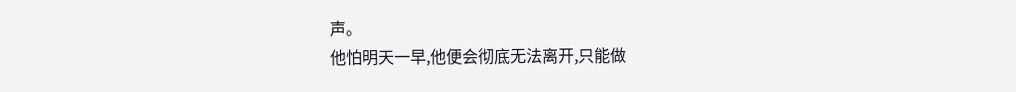声。
他怕明天一早,他便会彻底无法离开,只能做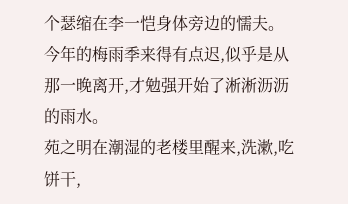个瑟缩在李一恺身体旁边的懦夫。
今年的梅雨季来得有点迟,似乎是从那一晚离开,才勉强开始了淅淅沥沥的雨水。
苑之明在潮湿的老楼里醒来,洗漱,吃饼干,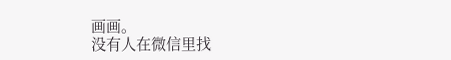画画。
没有人在微信里找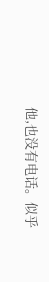他,也没有电话。似乎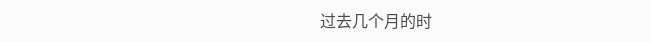过去几个月的时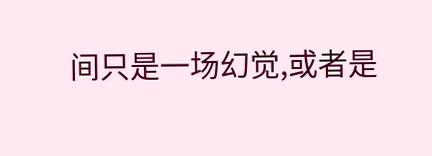间只是一场幻觉,或者是